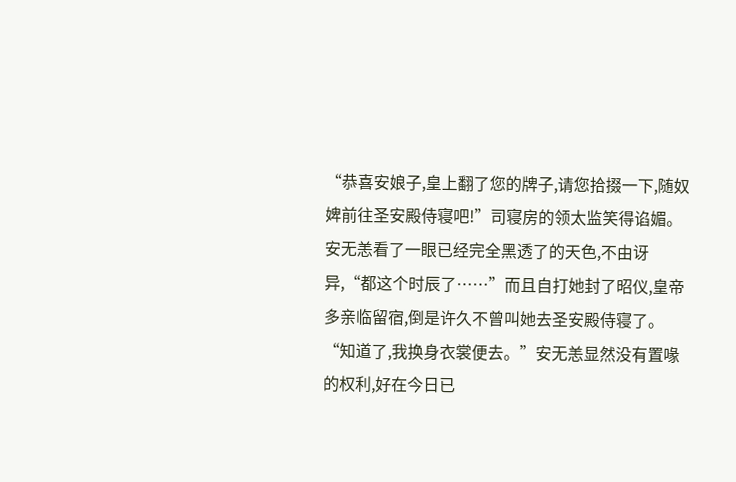“恭喜安娘子,皇上翻了您的牌子,请您拾掇一下,随奴婢前往圣安殿侍寝吧!”司寝房的领太监笑得谄媚。
安无恙看了一眼已经完全黑透了的天色,不由讶异,“都这个时辰了……”而且自打她封了昭仪,皇帝多亲临留宿,倒是许久不曾叫她去圣安殿侍寝了。
“知道了,我换身衣裳便去。”安无恙显然没有置喙的权利,好在今日已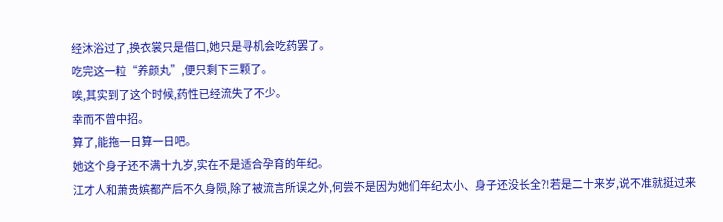经沐浴过了,换衣裳只是借口,她只是寻机会吃药罢了。
吃完这一粒“养颜丸”,便只剩下三颗了。
唉,其实到了这个时候,药性已经流失了不少。
幸而不曾中招。
算了,能拖一日算一日吧。
她这个身子还不满十九岁,实在不是适合孕育的年纪。
江才人和萧贵嫔都产后不久身陨,除了被流言所误之外,何尝不是因为她们年纪太小、身子还没长全?!若是二十来岁,说不准就挺过来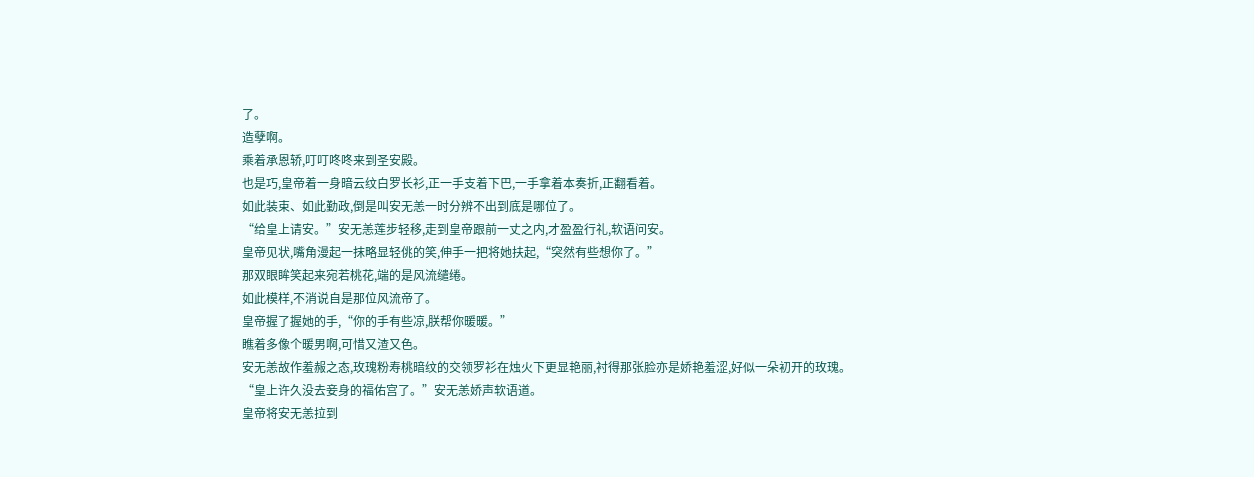了。
造孽啊。
乘着承恩轿,叮叮咚咚来到圣安殿。
也是巧,皇帝着一身暗云纹白罗长衫,正一手支着下巴,一手拿着本奏折,正翻看着。
如此装束、如此勤政,倒是叫安无恙一时分辨不出到底是哪位了。
“给皇上请安。”安无恙莲步轻移,走到皇帝跟前一丈之内,才盈盈行礼,软语问安。
皇帝见状,嘴角漫起一抹略显轻佻的笑,伸手一把将她扶起,“突然有些想你了。”
那双眼眸笑起来宛若桃花,端的是风流缱绻。
如此模样,不消说自是那位风流帝了。
皇帝握了握她的手,“你的手有些凉,朕帮你暖暖。”
瞧着多像个暖男啊,可惜又渣又色。
安无恙故作羞赧之态,玫瑰粉寿桃暗纹的交领罗衫在烛火下更显艳丽,衬得那张脸亦是娇艳羞涩,好似一朵初开的玫瑰。
“皇上许久没去妾身的福佑宫了。”安无恙娇声软语道。
皇帝将安无恙拉到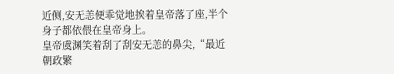近侧,安无恙便乖觉地挨着皇帝落了座,半个身子都依偎在皇帝身上。
皇帝虞渊笑着刮了刮安无恙的鼻尖,“最近朝政繁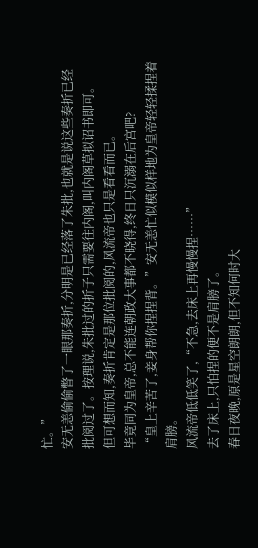忙。”
安无恙偷偷瞥了一眼那奏折,分明是已经落了朱批,也就是说这些奏折已经批阅过了。按理说,朱批过的折子只需要往内阁,叫内阁草拟诏书即可。
但可想而知,奏折肯定是那位批阅的,风流帝也只是看看而已。
毕竟同为皇帝,总不能连朝政大事都不晓得,终日只沉溺在后宫吧?
“皇上辛苦了,妾身帮你捏捏背。”安无恙忙似模似样地为皇帝轻轻揉捏着肩膀。
风流帝低低笑了,“不急,去床上再慢慢捏……”
去了床上,只怕捏的便不是肩膀了。
春日夜晚,原是星空朗朗,但不知何时大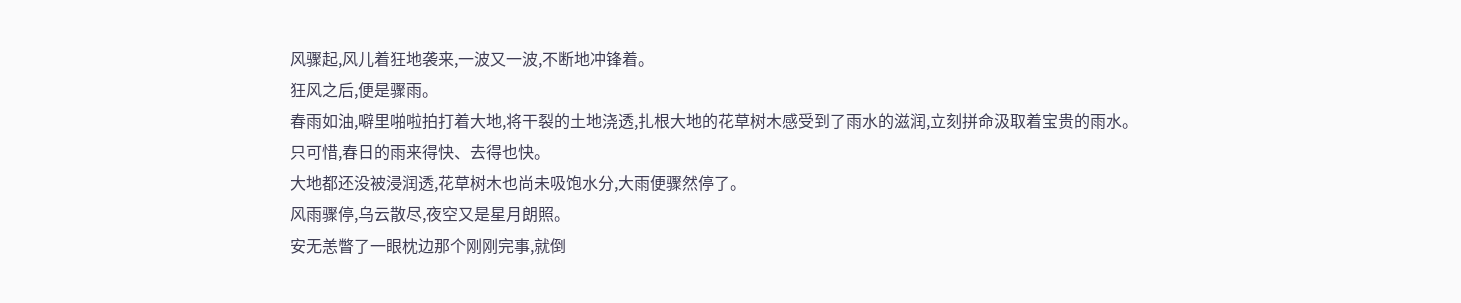风骤起,风儿着狂地袭来,一波又一波,不断地冲锋着。
狂风之后,便是骤雨。
春雨如油,噼里啪啦拍打着大地,将干裂的土地浇透,扎根大地的花草树木感受到了雨水的滋润,立刻拼命汲取着宝贵的雨水。
只可惜,春日的雨来得快、去得也快。
大地都还没被浸润透,花草树木也尚未吸饱水分,大雨便骤然停了。
风雨骤停,乌云散尽,夜空又是星月朗照。
安无恙瞥了一眼枕边那个刚刚完事,就倒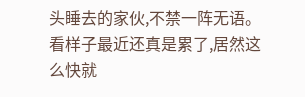头睡去的家伙,不禁一阵无语。
看样子最近还真是累了,居然这么快就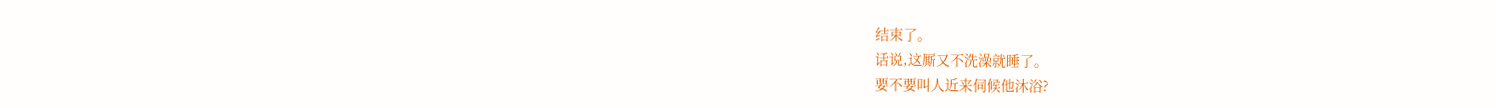结束了。
话说,这厮又不洗澡就睡了。
要不要叫人近来伺候他沐浴?